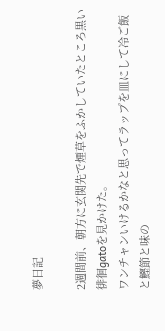夢日記

2週間前、朝方に玄関先で煙草をふかしていたところ黒い徘徊gatoを見かけた。
ワンチャンいけるかなと思ってラップを皿にして冷ご飯と鰹節と味の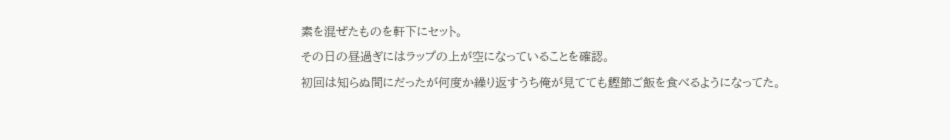素を混ぜたものを軒下にセット。
その日の昼過ぎにはラップの上が空になっていることを確認。
初回は知らぬ間にだったが何度か繰り返すうち俺が見てても鰹節ご飯を食べるようになってた。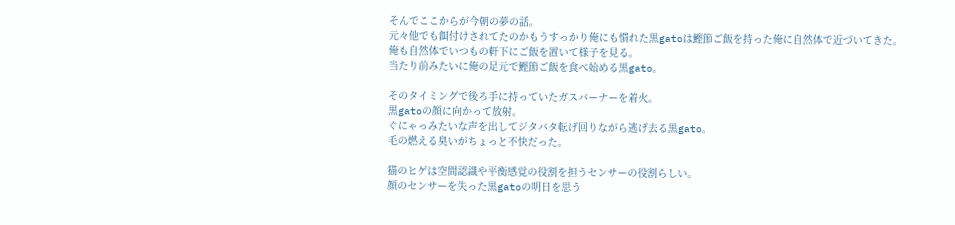そんでここからが今朝の夢の話。
元々他でも餌付けされてたのかもうすっかり俺にも慣れた黒gatoは鰹節ご飯を持った俺に自然体で近づいてきた。
俺も自然体でいつもの軒下にご飯を置いて様子を見る。
当たり前みたいに俺の足元で鰹節ご飯を食べ始める黒gato。

そのタイミングで後ろ手に持っていたガスバーナーを着火。
黒gatoの顔に向かって放射。
ぐにゃっみたいな声を出してジタバタ転げ回りながら逃げ去る黒gato。
毛の燃える臭いがちょっと不快だった。

猫のヒゲは空間認識や平衡感覚の役割を担うセンサーの役割らしい。
顔のセンサーを失った黒gatoの明日を思う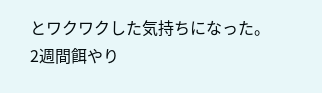とワクワクした気持ちになった。
2週間餌やり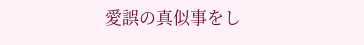愛誤の真似事をし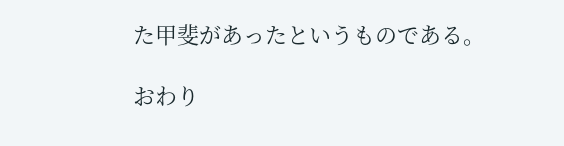た甲斐があったというものである。

おわり